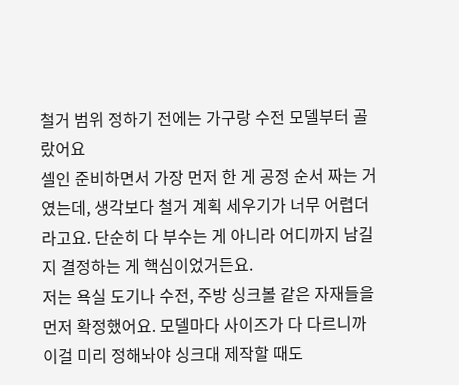철거 범위 정하기 전에는 가구랑 수전 모델부터 골랐어요
셀인 준비하면서 가장 먼저 한 게 공정 순서 짜는 거였는데, 생각보다 철거 계획 세우기가 너무 어렵더라고요. 단순히 다 부수는 게 아니라 어디까지 남길지 결정하는 게 핵심이었거든요.
저는 욕실 도기나 수전, 주방 싱크볼 같은 자재들을 먼저 확정했어요. 모델마다 사이즈가 다 다르니까 이걸 미리 정해놔야 싱크대 제작할 때도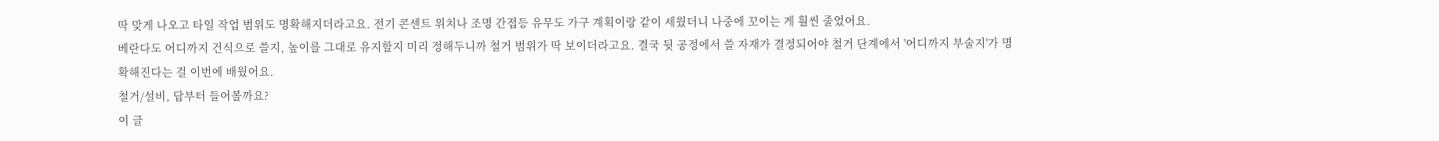딱 맞게 나오고 타일 작업 범위도 명확해지더라고요. 전기 콘센트 위치나 조명 간접등 유무도 가구 계획이랑 같이 세웠더니 나중에 꼬이는 게 훨씬 줄었어요.
베란다도 어디까지 건식으로 쓸지, 높이를 그대로 유지할지 미리 정해두니까 철거 범위가 딱 보이더라고요. 결국 뒷 공정에서 쓸 자재가 결정되어야 철거 단계에서 '어디까지 부술지'가 명확해진다는 걸 이번에 배웠어요.
철거/설비, 답부터 들어볼까요?
이 글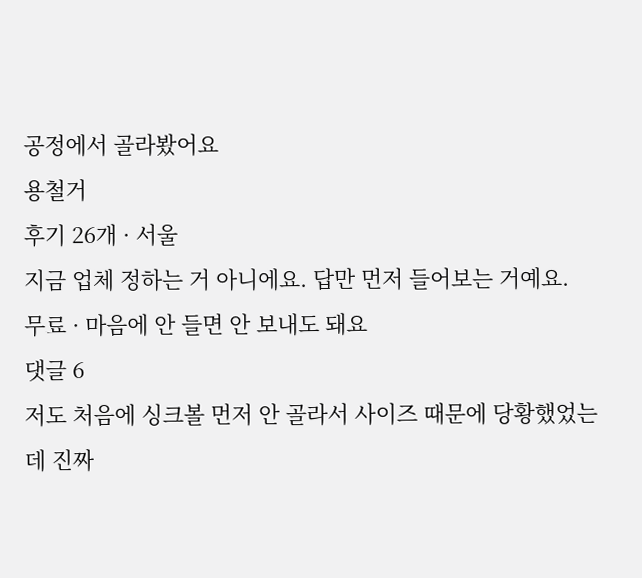공정에서 골라봤어요
용철거
후기 26개 · 서울
지금 업체 정하는 거 아니에요. 답만 먼저 들어보는 거예요.
무료 · 마음에 안 들면 안 보내도 돼요
댓글 6
저도 처음에 싱크볼 먼저 안 골라서 사이즈 때문에 당황했었는데 진짜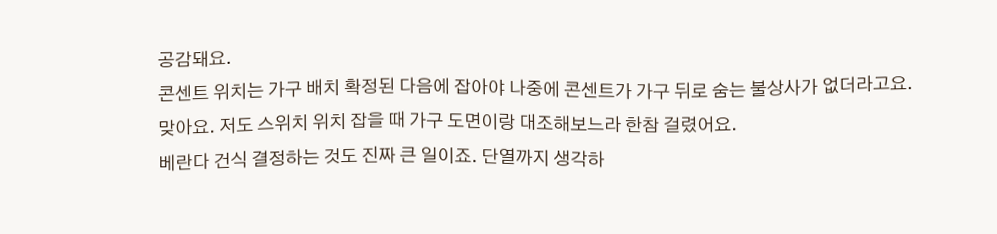공감돼요.
콘센트 위치는 가구 배치 확정된 다음에 잡아야 나중에 콘센트가 가구 뒤로 숨는 불상사가 없더라고요.
맞아요. 저도 스위치 위치 잡을 때 가구 도면이랑 대조해보느라 한참 걸렸어요.
베란다 건식 결정하는 것도 진짜 큰 일이죠. 단열까지 생각하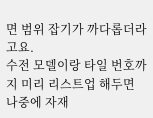면 범위 잡기가 까다롭더라고요.
수전 모델이랑 타일 번호까지 미리 리스트업 해두면 나중에 자재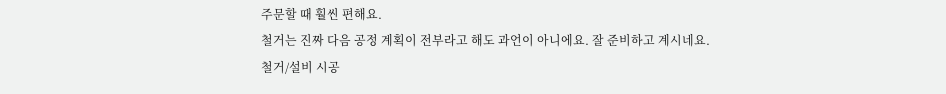주문할 때 훨씬 편해요.
철거는 진짜 다음 공정 계획이 전부라고 해도 과언이 아니에요. 잘 준비하고 계시네요.
철거/설비 시공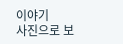이야기
사진으로 보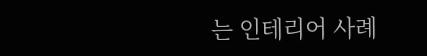는 인테리어 사례